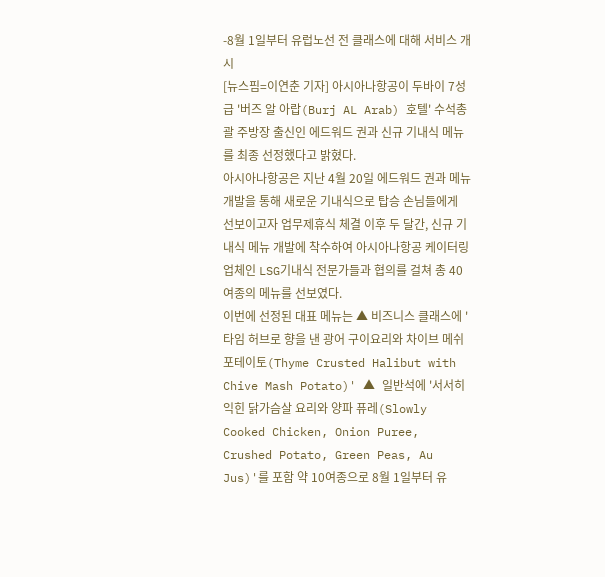-8월 1일부터 유럽노선 전 클래스에 대해 서비스 개시
[뉴스핌=이연춘 기자] 아시아나항공이 두바이 7성급 '버즈 알 아랍(Burj AL Arab) 호텔' 수석총괄 주방장 출신인 에드워드 권과 신규 기내식 메뉴를 최종 선정했다고 밝혔다.
아시아나항공은 지난 4월 20일 에드워드 권과 메뉴 개발을 통해 새로운 기내식으로 탑승 손님들에게 선보이고자 업무제휴식 체결 이후 두 달간, 신규 기내식 메뉴 개발에 착수하여 아시아나항공 케이터링 업체인 LSG기내식 전문가들과 협의를 걸쳐 총 40여종의 메뉴를 선보였다.
이번에 선정된 대표 메뉴는 ▲ 비즈니스 클래스에 '타임 허브로 향을 낸 광어 구이요리와 차이브 메쉬 포테이토(Thyme Crusted Halibut with Chive Mash Potato)' ▲ 일반석에 '서서히 익힌 닭가슴살 요리와 양파 퓨레(Slowly Cooked Chicken, Onion Puree, Crushed Potato, Green Peas, Au Jus)'를 포함 약 10여종으로 8월 1일부터 유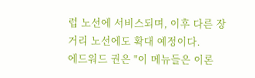럽 노선에 서비스되며, 이후 다른 장거리 노선에도 확대 예정이다.
에드워드 권은 "이 메뉴들은 이론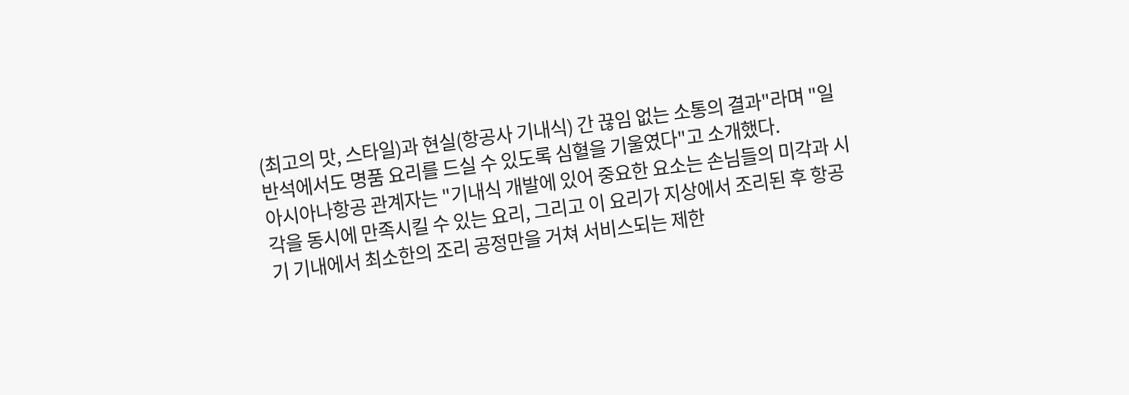(최고의 맛, 스타일)과 현실(항공사 기내식) 간 끊임 없는 소통의 결과"라며 "일반석에서도 명품 요리를 드실 수 있도록 심혈을 기울였다"고 소개했다.
아시아나항공 관계자는 "기내식 개발에 있어 중요한 요소는 손님들의 미각과 시각을 동시에 만족시킬 수 있는 요리, 그리고 이 요리가 지상에서 조리된 후 항공기 기내에서 최소한의 조리 공정만을 거쳐 서비스되는 제한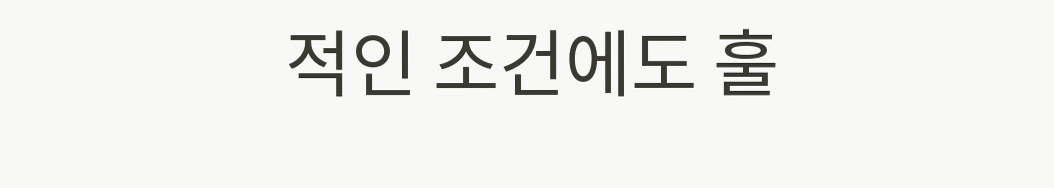적인 조건에도 훌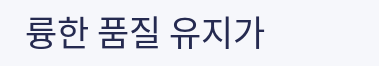륭한 품질 유지가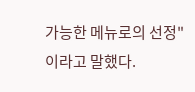가능한 메뉴로의 선정"이라고 말했다.